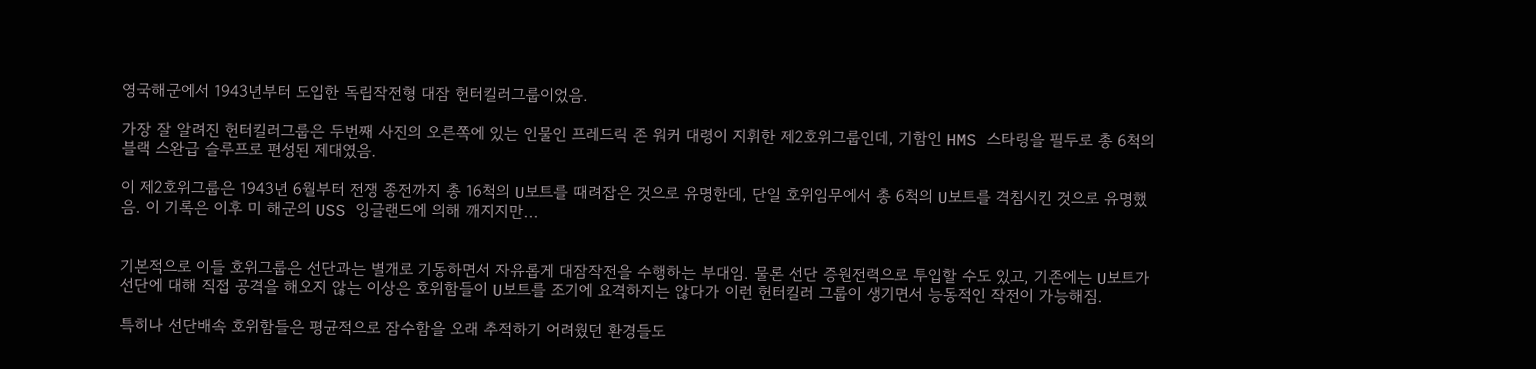영국해군에서 1943년부터 도입한 독립작전형 대잠 헌터킬러그룹이었음.

가장 잘 알려진 헌터킬러그룹은 두번째 사진의 오른쪽에 있는 인물인 프레드릭 존 워커 대령이 지휘한 제2호위그룹인데, 기함인 HMS 스타링을 필두로 총 6척의 블랙 스완급 슬루프로 편성된 제대였음.

이 제2호위그룹은 1943년 6월부터 전쟁 종전까지 총 16척의 U보트를 때려잡은 것으로 유명한데, 단일 호위임무에서 총 6척의 U보트를 격침시킨 것으로 유명했음. 이 기록은 이후 미 해군의 USS 잉글랜드에 의해 깨지지만...


기본적으로 이들 호위그룹은 선단과는 별개로 기동하면서 자유롭게 대잠작전을 수행하는 부대임. 물론 선단 증원전력으로 투입할 수도 있고, 기존에는 U보트가 선단에 대해 직접 공격을 해오지 않는 이상은 호위함들이 U보트를 조기에 요격하지는 않다가 이런 헌터킬러 그룹이 생기면서 능동적인 작전이 가능해짐.

특히나 선단배속 호위함들은 평균적으로 잠수함을 오래 추적하기 어려웠던 환경들도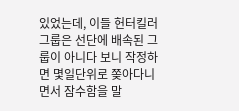있었는데, 이들 헌터킬러 그룹은 선단에 배속된 그룹이 아니다 보니 작정하면 몇일단위로 쫒아다니면서 잠수함을 말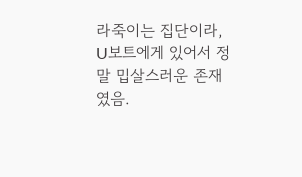라죽이는 집단이라, U보트에게 있어서 정말 밉살스러운 존재였음.